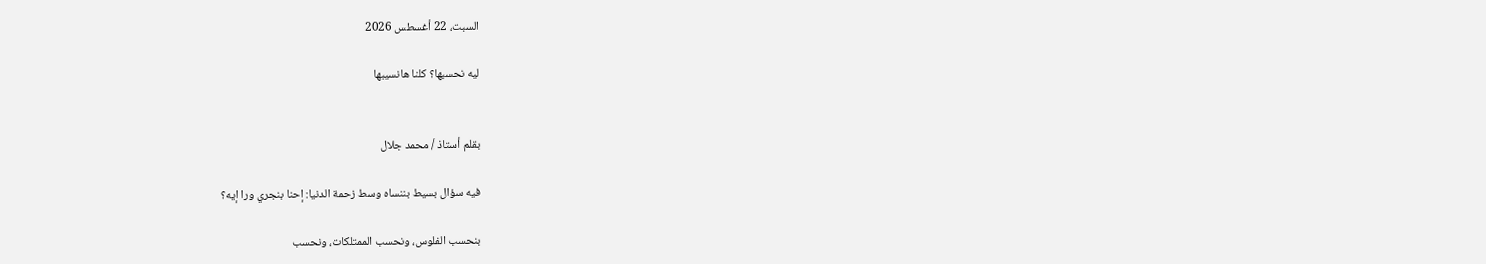السبت، 22 أغسطس 2026

ليه نحسبها؟ كلنا هانسيبها


بقلم أستاذ / محمد جلال

فيه سؤال بسيط بننساه وسط زحمة الدنيا: إحنا بنجري ورا إيه؟

بنحسب الفلوس، ونحسب الممتلكات، ونحسب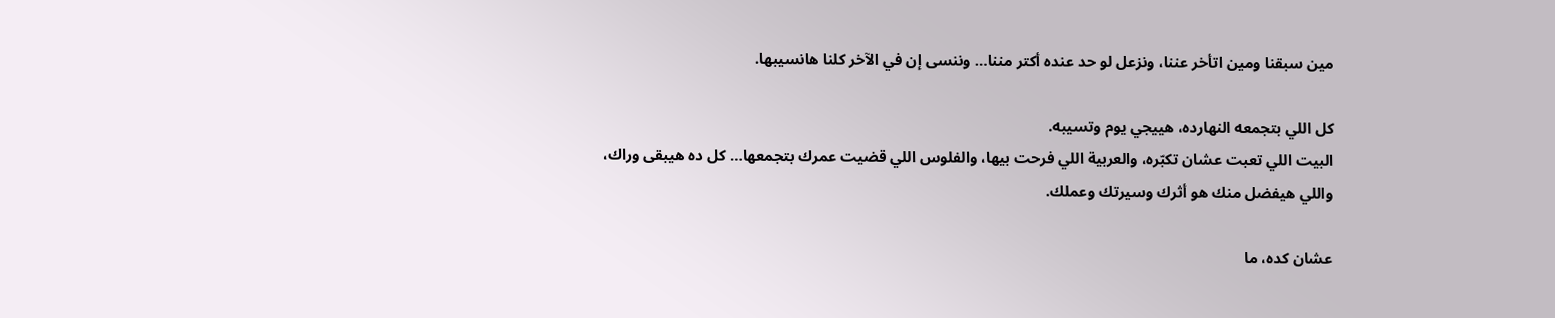مين سبقنا ومين اتأخر عننا، ونزعل لو حد عنده أكتر مننا… وننسى إن في الآخر كلنا هانسيبها.

كل اللي بتجمعه النهارده، هييجي يوم وتسيبه.
البيت اللي تعبت عشان تكبّره، والعربية اللي فرحت بيها، والفلوس اللي قضيت عمرك بتجمعها… كل ده هيبقى وراك، واللي هيفضل منك هو أثرك وسيرتك وعملك.

عشان كده، ما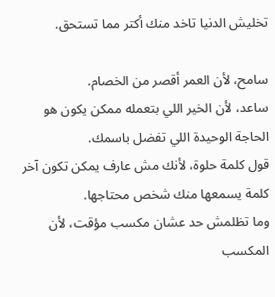تخليش الدنيا تاخد منك أكتر مما تستحق.

سامح، لأن العمر أقصر من الخصام.
ساعد، لأن الخير اللي بتعمله ممكن يكون هو الحاجة الوحيدة اللي تفضل باسمك.
قول كلمة حلوة، لأنك مش عارف يمكن تكون آخر كلمة يسمعها منك شخص محتاجها.
وما تظلمش حد عشان مكسب مؤقت، لأن المكسب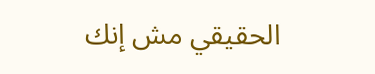الحقيقي مش إنك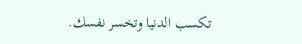تكسب الدنيا وتخسر نفسك.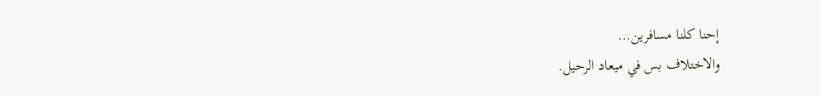إحنا كلنا مسافرين…
والاختلاف بس في ميعاد الرحيل.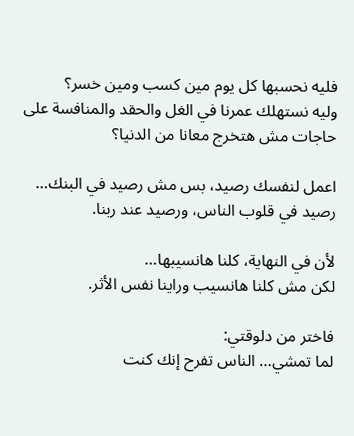فليه نحسبها كل يوم مين كسب ومين خسر؟
وليه نستهلك عمرنا في الغل والحقد والمنافسة على حاجات مش هتخرج معانا من الدنيا؟

اعمل لنفسك رصيد، بس مش رصيد في البنك…
رصيد في قلوب الناس، ورصيد عند ربنا.

لأن في النهاية، كلنا هانسيبها…
لكن مش كلنا هانسيب وراينا نفس الأثر.

فاختر من دلوقتي:
لما تمشي… الناس تفرح إنك كنت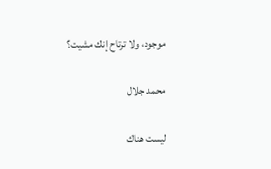موجود، ولا ترتاح إنك مشيت؟

محمد جلال

ليست هناك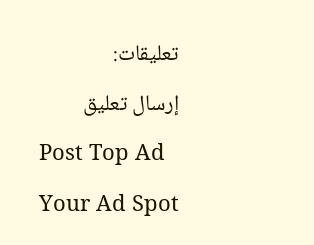تعليقات:

إرسال تعليق

Post Top Ad

Your Ad Spot